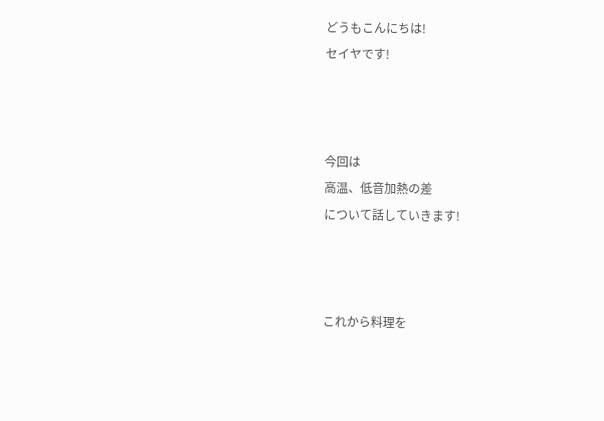どうもこんにちは!
セイヤです!



今回は
高温、低音加熱の差
について話していきます!



これから料理を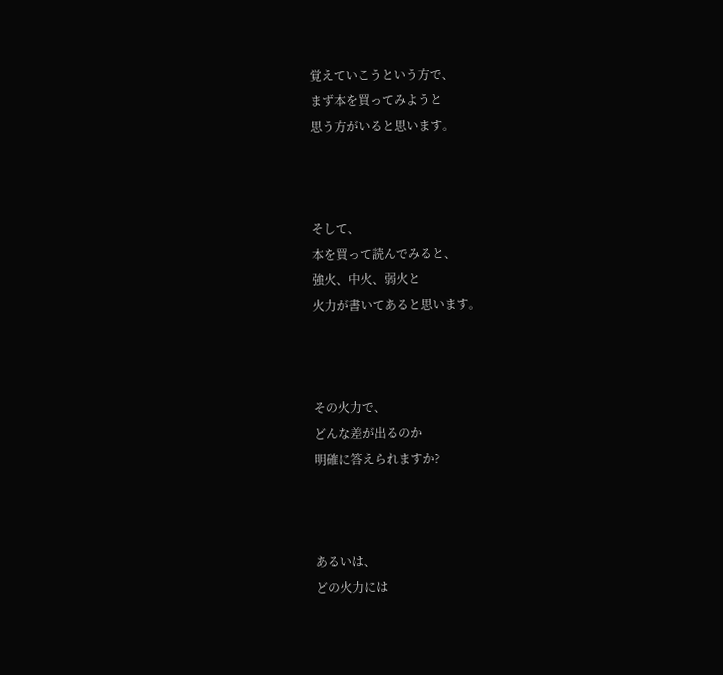覚えていこうという方で、
まず本を買ってみようと
思う方がいると思います。



そして、
本を買って読んでみると、
強火、中火、弱火と
火力が書いてあると思います。



その火力で、
どんな差が出るのか
明確に答えられますか?



あるいは、
どの火力には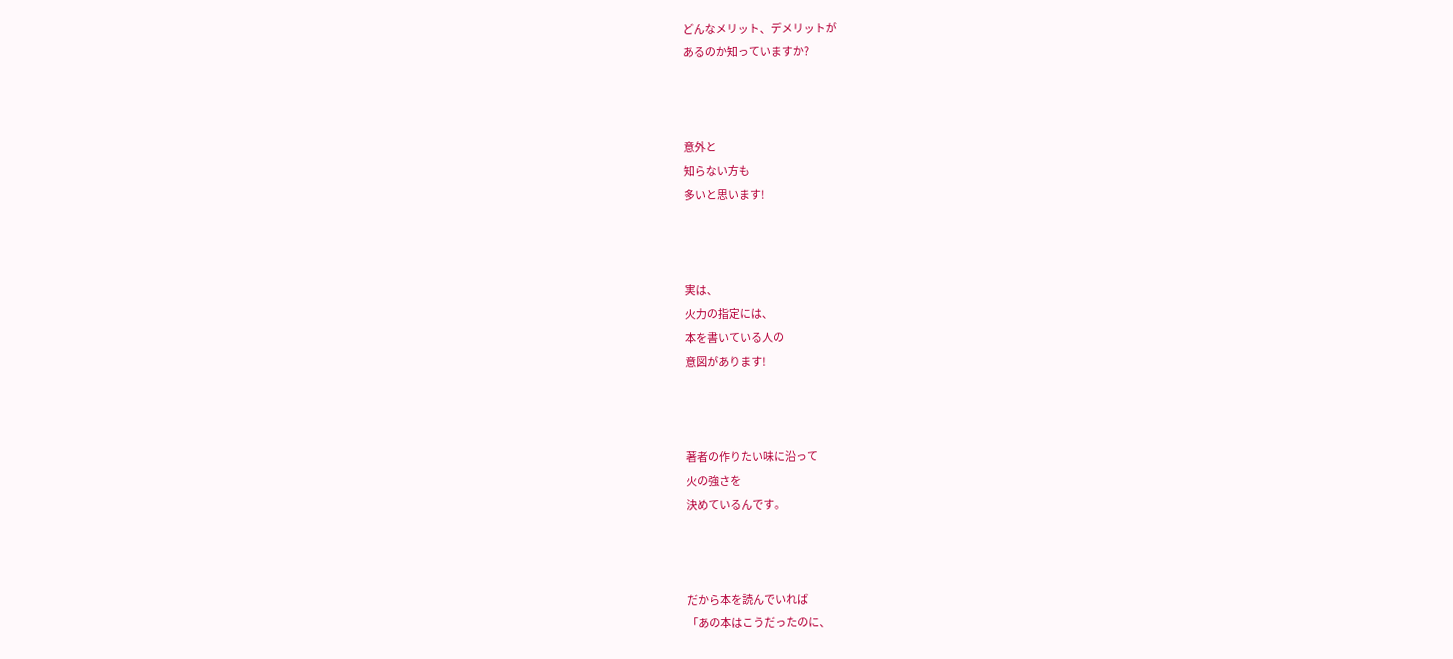どんなメリット、デメリットが
あるのか知っていますか?



意外と
知らない方も
多いと思います!



実は、
火力の指定には、
本を書いている人の
意図があります!



著者の作りたい味に沿って
火の強さを
決めているんです。



だから本を読んでいれば
「あの本はこうだったのに、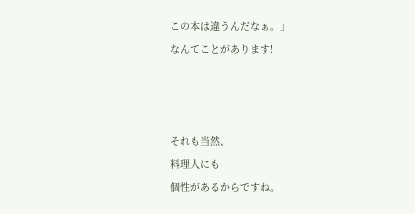この本は違うんだなぁ。」
なんてことがあります!



それも当然、
料理人にも
個性があるからですね。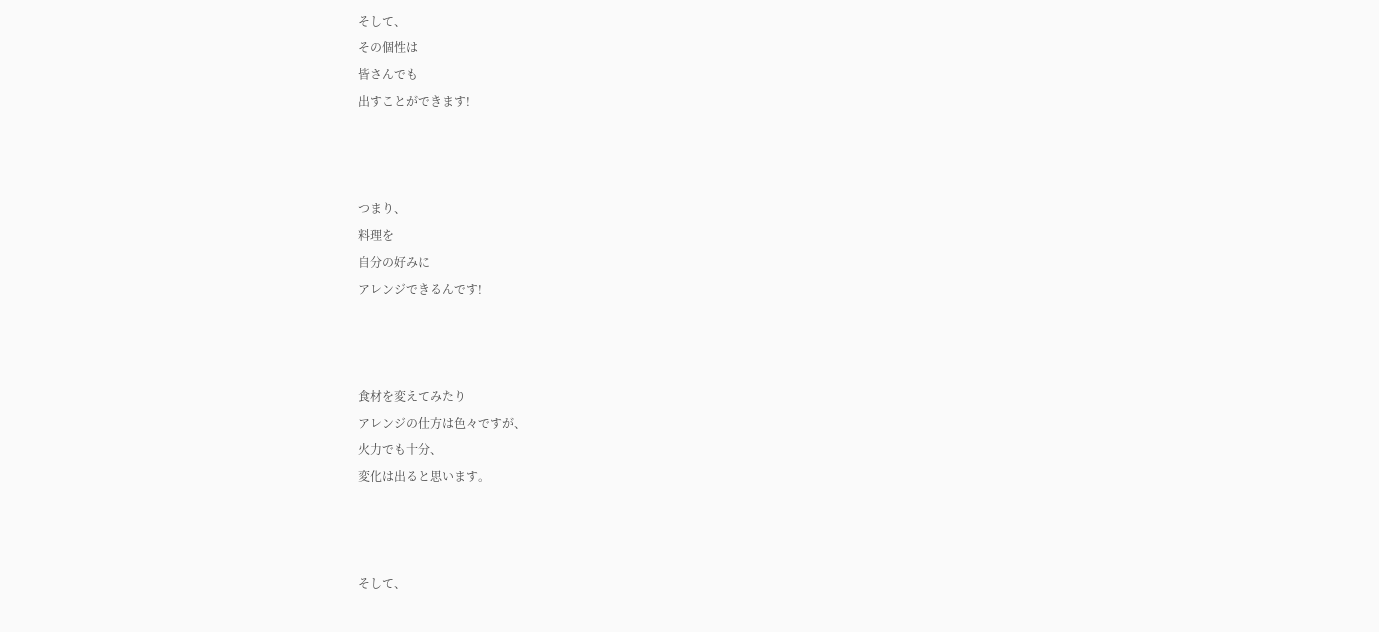そして、
その個性は
皆さんでも
出すことができます!



つまり、
料理を
自分の好みに
アレンジできるんです!



食材を変えてみたり
アレンジの仕方は色々ですが、
火力でも十分、
変化は出ると思います。



そして、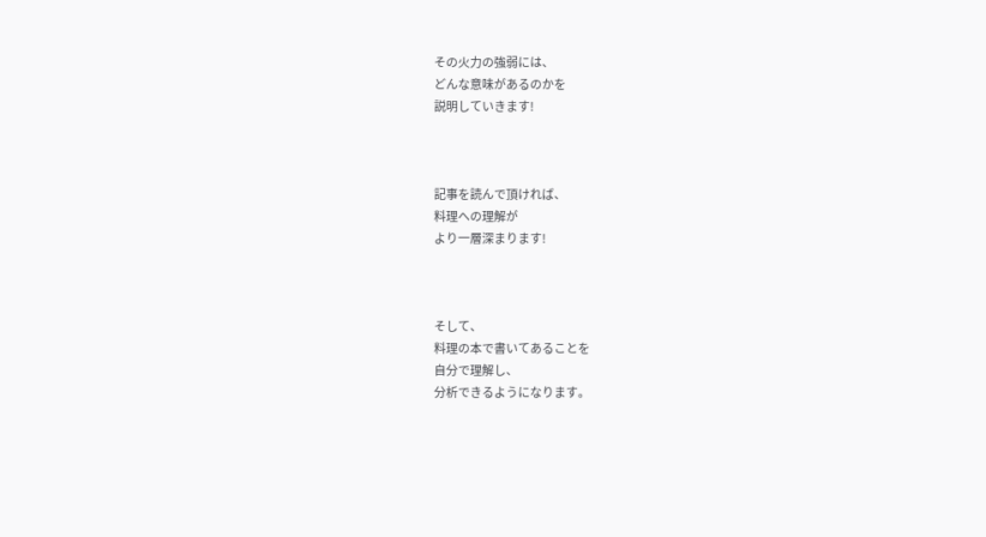その火力の強弱には、
どんな意味があるのかを
説明していきます!



記事を読んで頂ければ、
料理への理解が
より一層深まります!



そして、
料理の本で書いてあることを
自分で理解し、
分析できるようになります。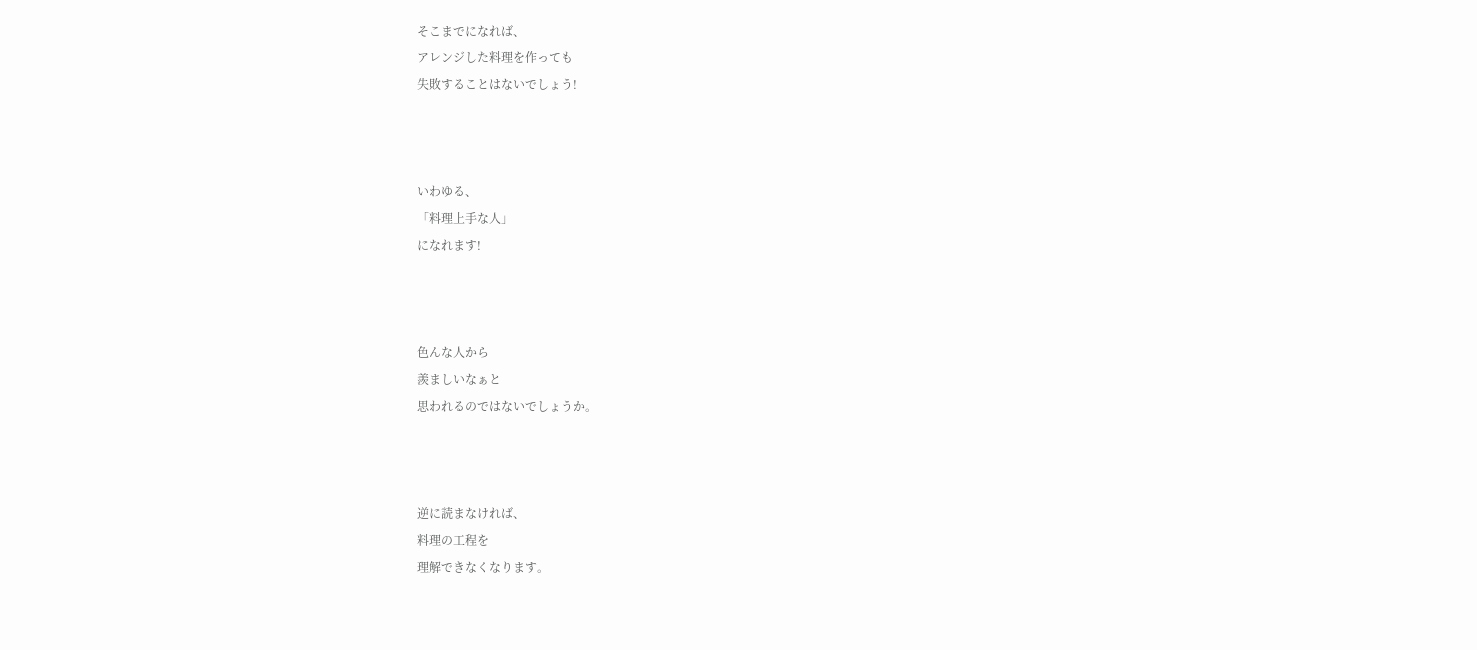そこまでになれば、
アレンジした料理を作っても
失敗することはないでしょう!



いわゆる、
「料理上手な人」
になれます!



色んな人から
羨ましいなぁと
思われるのではないでしょうか。



逆に読まなければ、
料理の工程を
理解できなくなります。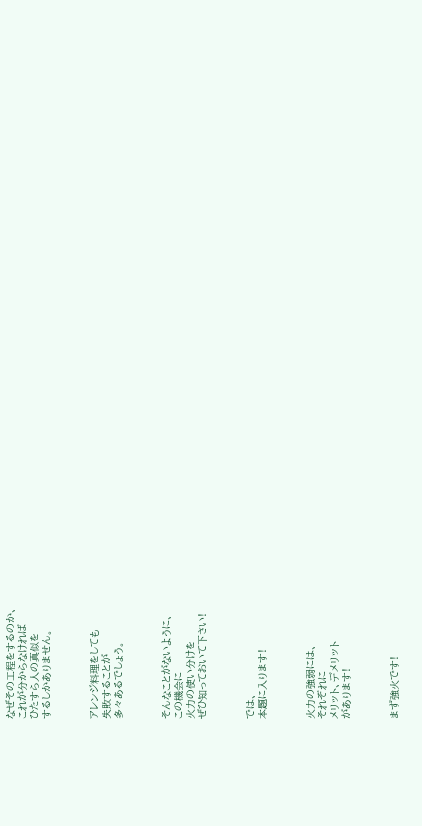なぜその工程をするのか、
これが分からなければ
ひたすら人の真似を
するしかありません。



アレンジ料理をしても
失敗することが
多々あるでしょう。



そんなことがないように、
この機会に
火力の使い分けを
ぜひ知っておいて下さい!



では、
本題に入ります!



火力の強弱には、
それぞれに
メリット、デメリット
があります!



まず強火です!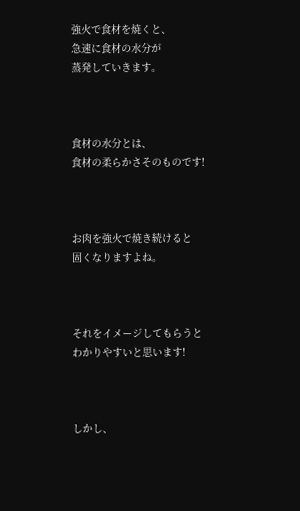強火で食材を焼くと、
急速に食材の水分が
蒸発していきます。



食材の水分とは、
食材の柔らかさそのものです!



お肉を強火で焼き続けると
固くなりますよね。



それをイメージしてもらうと
わかりやすいと思います!



しかし、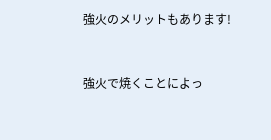強火のメリットもあります!



強火で焼くことによっ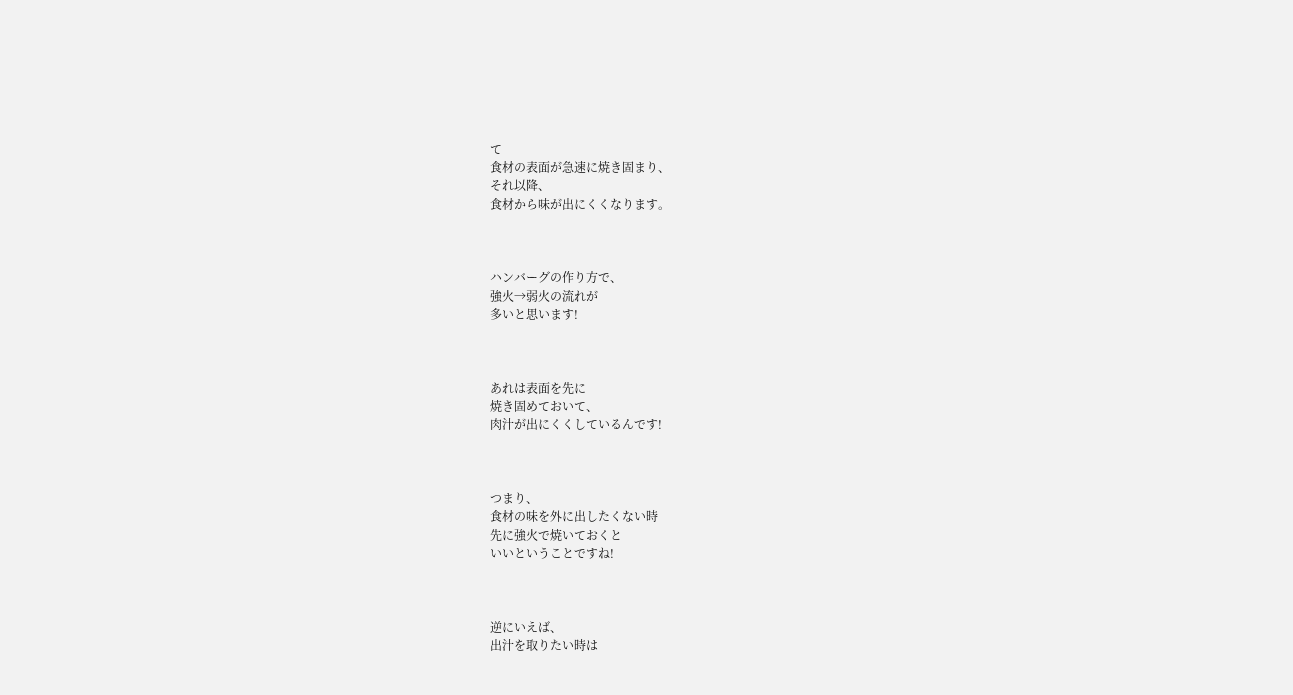て
食材の表面が急速に焼き固まり、
それ以降、
食材から味が出にくくなります。



ハンバーグの作り方で、
強火→弱火の流れが
多いと思います!



あれは表面を先に
焼き固めておいて、
肉汁が出にくくしているんです!



つまり、
食材の味を外に出したくない時
先に強火で焼いておくと
いいということですね!



逆にいえば、
出汁を取りたい時は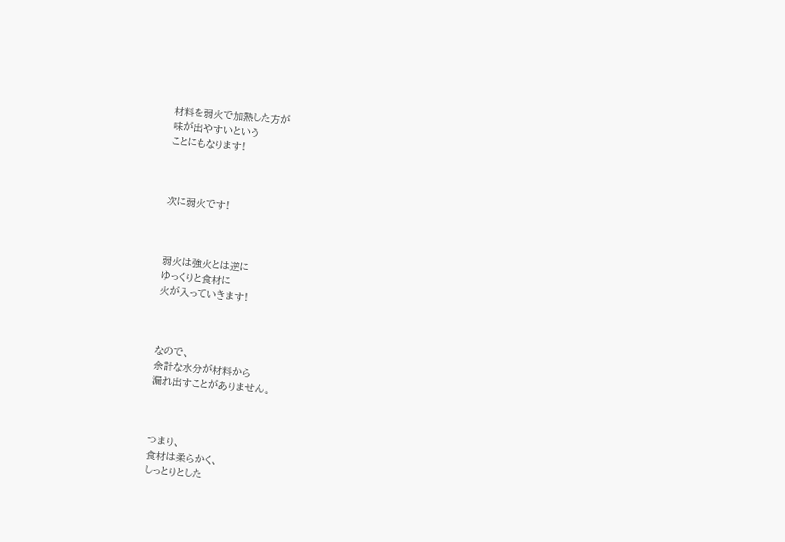材料を弱火で加熱した方が
味が出やすいという
ことにもなります!



次に弱火です!



弱火は強火とは逆に
ゆっくりと食材に
火が入っていきます!



なので、
余計な水分が材料から
漏れ出すことがありません。



つまり、
食材は柔らかく、
しっとりとした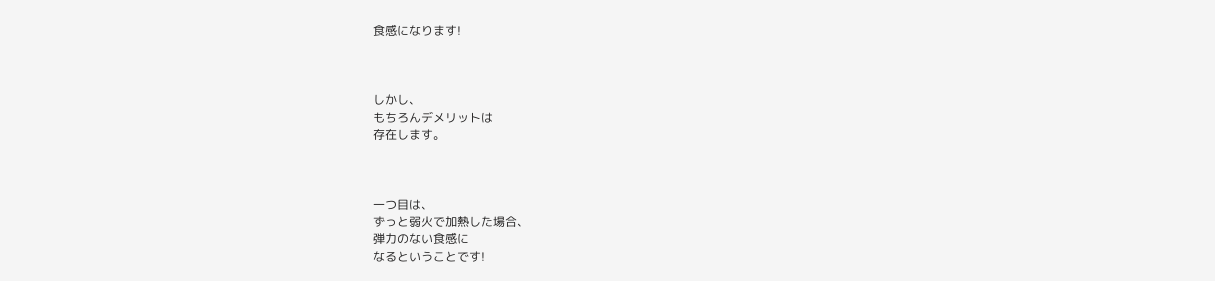食感になります!



しかし、
もちろんデメリットは
存在します。



一つ目は、
ずっと弱火で加熱した場合、
弾力のない食感に
なるということです!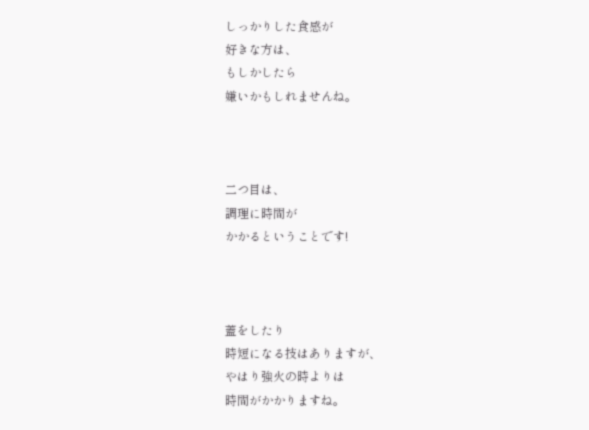しっかりした食感が
好きな方は、
もしかしたら
嫌いかもしれませんね。



二つ目は、
調理に時間が
かかるということです!



蓋をしたり
時短になる技はありますが、
やはり強火の時よりは
時間がかかりますね。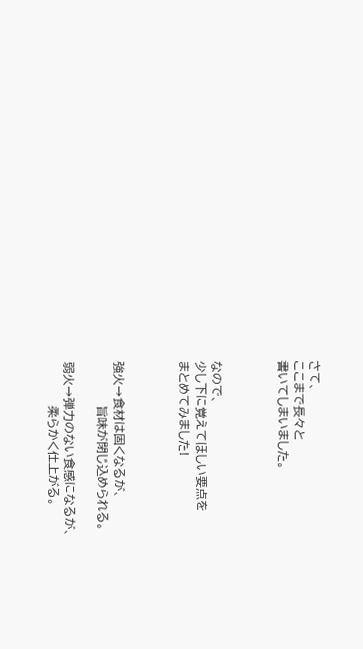さて、
ここまで長々と
書いてしまいました。



なので、
少し下に覚えてほしい要点を
まとめてみました!



強火→食材は固くなるが、
           旨味が閉じ込められる。

弱火→弾力のない食感になるが、
           柔らかく仕上がる。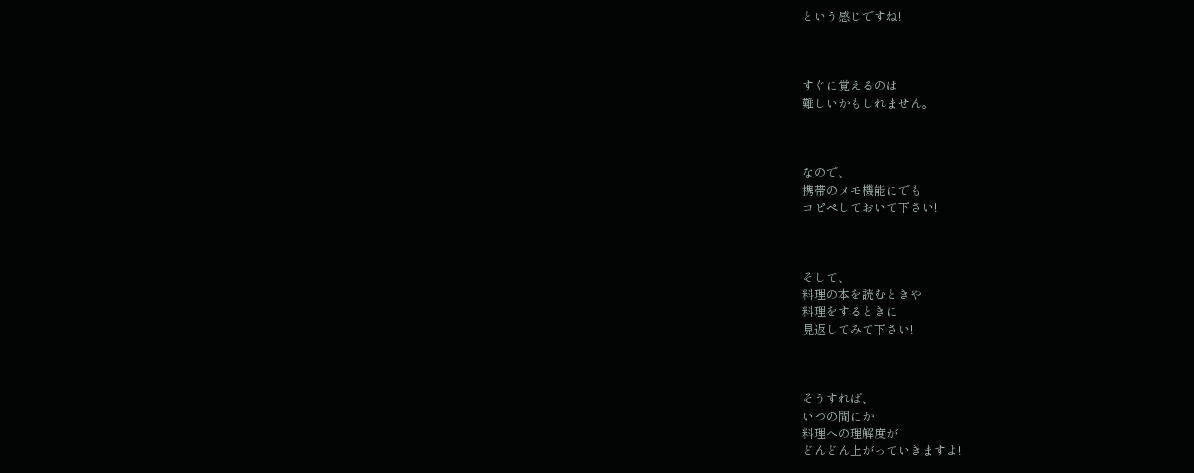という感じですね!



すぐに覚えるのは
難しいかもしれません。



なので、
携帯のメモ機能にでも
コピペしておいて下さい!



そして、
料理の本を読むときや
料理をするときに
見返してみて下さい!



そうすれば、
いつの間にか
料理への理解度が
どんどん上がっていきますよ!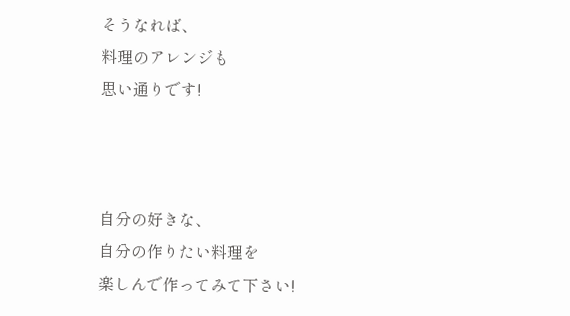そうなれば、
料理のアレンジも
思い通りです!



自分の好きな、
自分の作りたい料理を
楽しんで作ってみて下さい!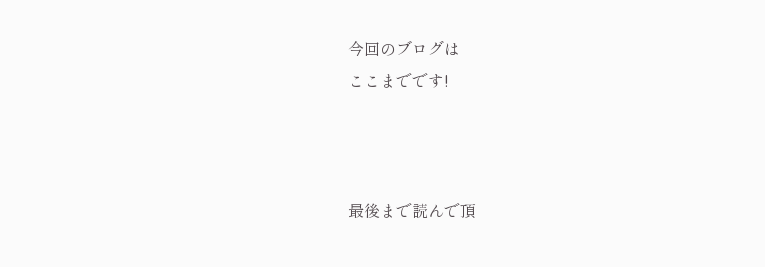今回のブログは
ここまでです!



最後まで読んで頂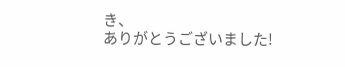き、
ありがとうございました!